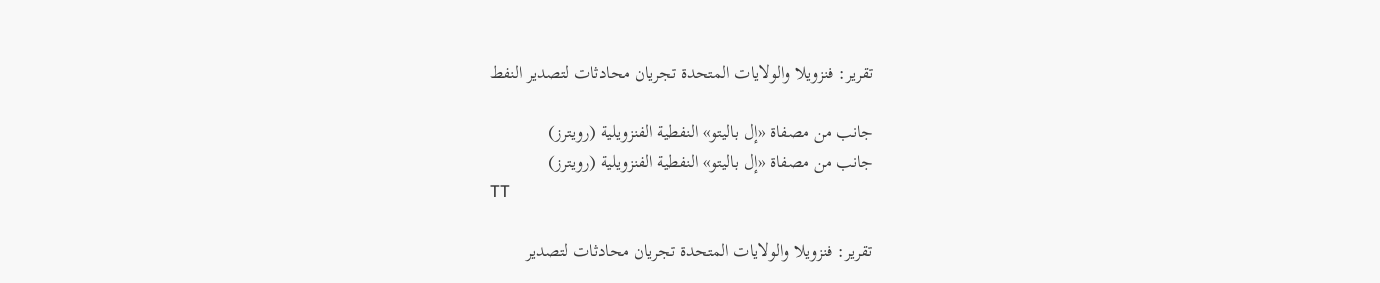تقرير: فنزويلا والولايات المتحدة تجريان محادثات لتصدير النفط

جانب من مصفاة «إل باليتو» النفطية الفنزويلية (رويترز)
جانب من مصفاة «إل باليتو» النفطية الفنزويلية (رويترز)
TT

تقرير: فنزويلا والولايات المتحدة تجريان محادثات لتصدير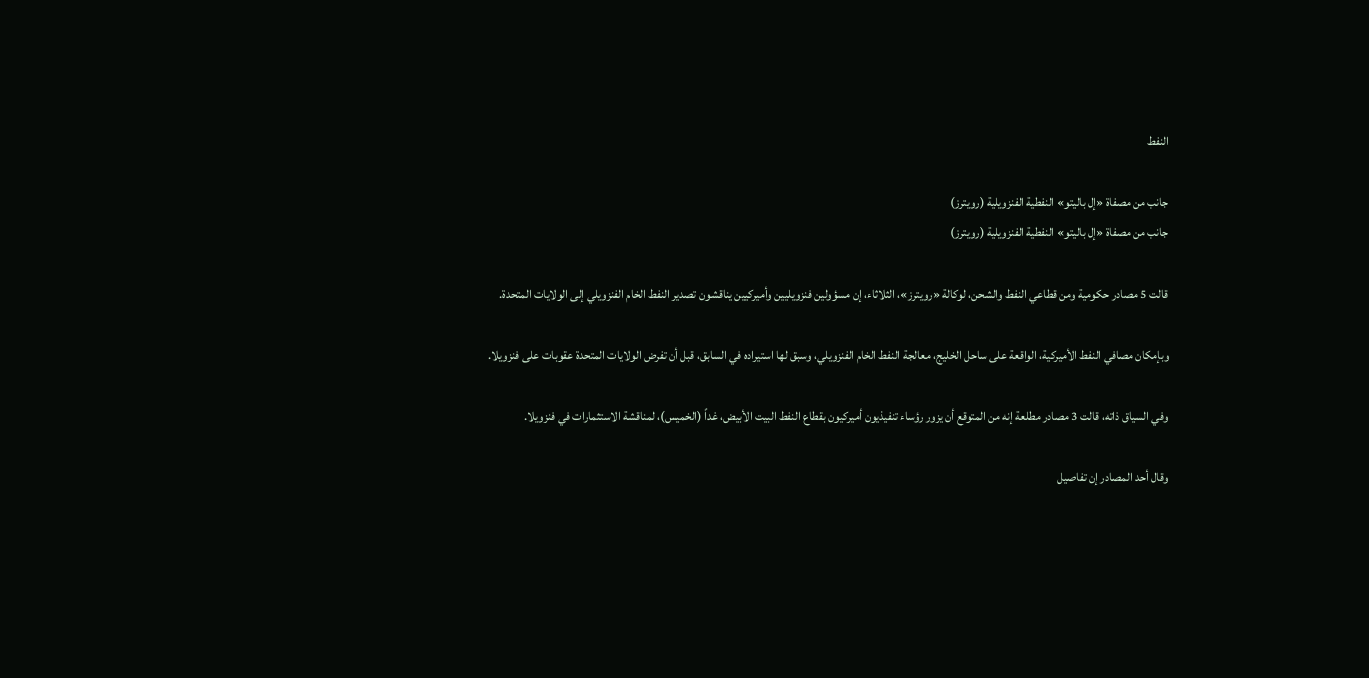النفط

جانب من مصفاة «إل باليتو» النفطية الفنزويلية (رويترز)
جانب من مصفاة «إل باليتو» النفطية الفنزويلية (رويترز)

قالت 5 مصادر حكومية ومن قطاعي النفط والشحن، ‌لوكالة ‌«رويترز»، الثلاثاء، إن مسؤولين ‌فنزويليين وأميركيين يناقشون تصدير النفط الخام الفنزويلي إلى الولايات المتحدة.

وبإمكان ‌مصافي النفط الأميركية، الواقعة على ساحل الخليج، معالجة النفط الخام الفنزويلي، وسبق لها استيراده في السابق، قبل أن تفرض الولايات المتحدة عقوبات على فنزويلا.

وفي السياق ذاته، قالت 3 مصادر ‌مطلعة إنه ‌من ‌المتوقع أن يزور ‌رؤساء تنفيذيون أميركيون بقطاع النفط البيت الأبيض، ‌غداً (الخميس)، لمناقشة الاستثمارات في فنزويلا.

وقال أحد المصادر إن تفاصيل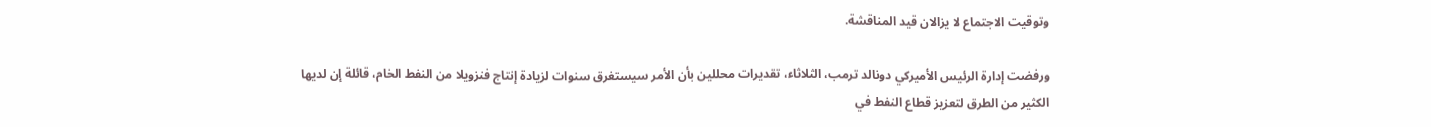وتوقيت الاجتماع لا يزالان قيد المناقشة.

ورفضت إدارة الرئيس الأميركي دونالد ترمب، الثلاثاء، تقديرات محللين بأن الأمر سيستغرق سنوات لزيادة إنتاج فنزويلا من النفط الخام، قائلة إن لديها الكثير من الطرق لتعزيز قطاع النفط في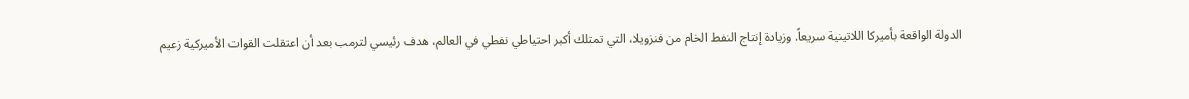الدولة الواقعة بأميركا اللاتينية سريعاً. وزيادة إنتاج النفط الخام من فنزويلا، التي تمتلك أكبر احتياطي نفطي في العالم، هدف رئيسي لترمب بعد أن اعتقلت القوات الأميركية زعيم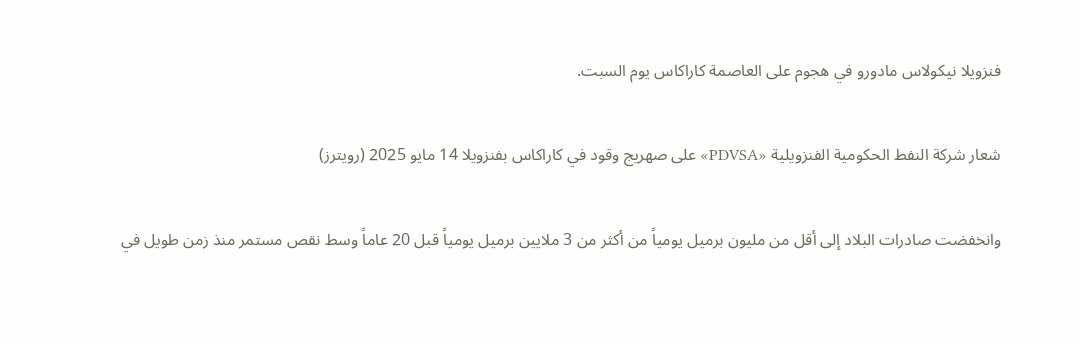فنزويلا نيكولاس مادورو في هجوم على العاصمة كاراكاس يوم السبت.

شعار شركة النفط الحكومية الفنزويلية «PDVSA» على صهريج وقود في كاراكاس بفنزويلا 14 مايو 2025 (رويترز)

وانخفضت صادرات البلاد إلى أقل من مليون برميل ‌يومياً من ‌أكثر من 3 ملايين برميل يومياً ‌قبل 20 عاماً وسط ‌نقص مستمر منذ زمن طويل في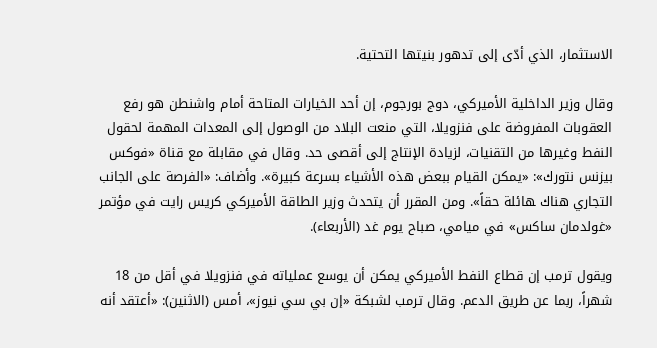الاستثمار، الذي أدّى إلى تدهور بنيتها التحتية.

وقال وزير الداخلية الأميركي، دوج بورجوم، إن أحد الخيارات المتاحة أمام واشنطن هو رفع العقوبات المفروضة على فنزويلا، التي منعت البلاد من الوصول إلى المعدات المهمة لحقول النفط وغيرها من التقنيات، لزيادة الإنتاج إلى أقصى حد. وقال في مقابلة مع قناة «فوكس بيزنس نتورك»: «يمكن القيام ببعض هذه الأشياء بسرعة كبيرة». وأضاف: «الفرصة على الجانب التجاري هناك ‍هائلة حقاً». ومن المقرر أن يتحدث وزير الطاقة الأميركي كريس رايت في مؤتمر «غولدمان ساكس» في ميامي، صباح يوم غد (الأربعاء).

ويقول ترمب إن قطاع النفط الأميركي يمكن أن يوسع عملياته في فنزويلا في أقل من 18 شهراً، ربما عن طريق الدعم. وقال ترمب لشبكة «إن بي سي نيوز»، أمس (الاثنين): «أعتقد أنه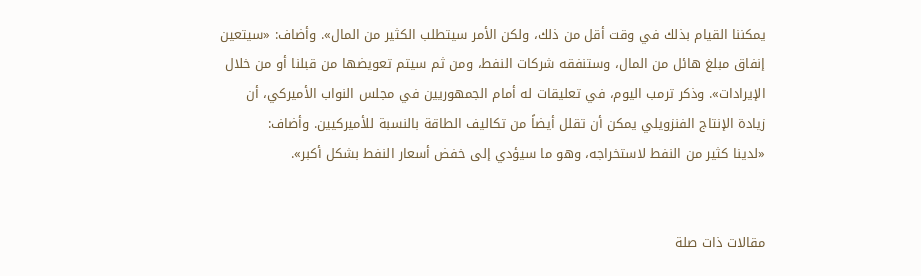يمكننا القيام بذلك في وقت أقل من ذلك، ولكن الأمر سيتطلب الكثير من المال». وأضاف: «سيتعين إنفاق مبلغ هائل من المال، وستنفقه شركات النفط، ومن ثم سيتم تعويضها من قبلنا أو من خلال الإيرادات». وذكر ترمب اليوم، في تعليقات له أمام الجمهوريين في مجلس النواب الأميركي، أن زيادة الإنتاج الفنزويلي يمكن أن تقلل أيضاً من تكاليف الطاقة بالنسبة للأميركيين. وأضاف: «لدينا ‌كثير من النفط لاستخراجه، وهو ما سيؤدي إلى خفض أسعار النفط بشكل أكبر».


مقالات ذات صلة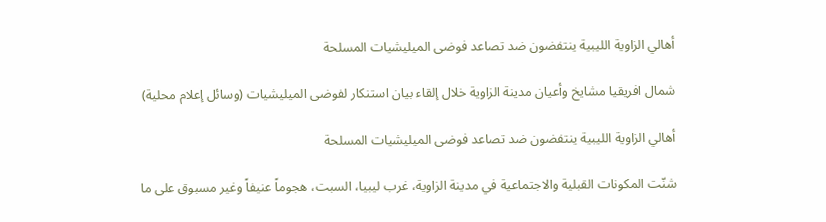أهالي الزاوية الليبية ينتفضون ضد تصاعد فوضى الميليشيات المسلحة

شمال افريقيا مشايخ وأعيان مدينة الزاوية خلال إلقاء بيان استنكار لفوضى الميليشيات (وسائل إعلام محلية)

أهالي الزاوية الليبية ينتفضون ضد تصاعد فوضى الميليشيات المسلحة

شنّت المكونات القبلية والاجتماعية في مدينة الزاوية، غرب ليبيا، السبت، هجوماً عنيفاً وغير مسبوق على ما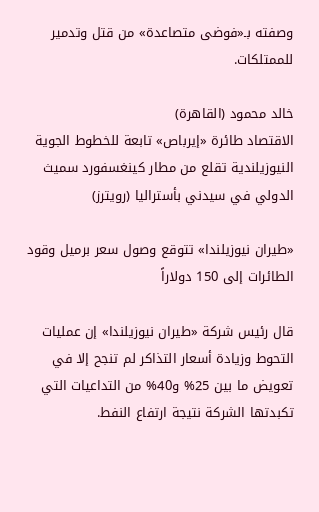وصفته بـ«فوضى متصاعدة» من قتل وتدمير للممتلكات.

خالد محمود (القاهرة)
الاقتصاد طائرة «إيرباص» تابعة للخطوط الجوية النيوزيلندية تقلع من مطار كينغسفورد سميث الدولي في سيدني بأستراليا (رويترز)

«طيران نيوزيلندا» تتوقع وصول سعر برميل وقود الطائرات إلى 150 دولاراً

قال رئيس شركة «طيران نيوزيلندا» إن عمليات التحوط وزيادة أسعار التذاكر لم تنجح إلا في تعويض ما بين 25% و40% من التداعيات التي تكبدتها الشركة نتيجة ارتفاع النفط.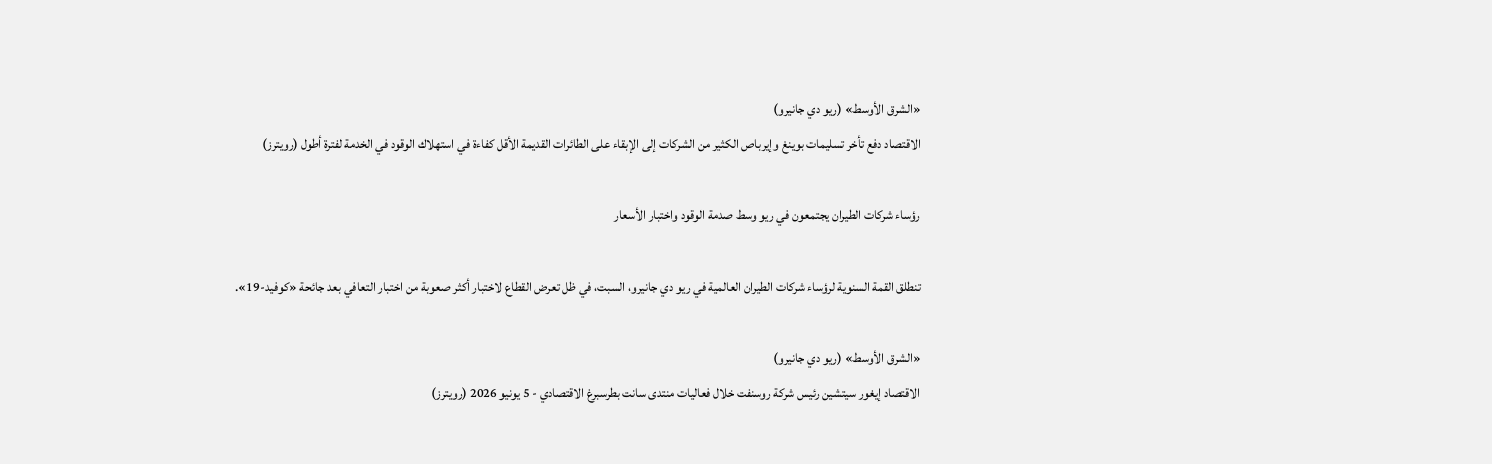«الشرق الأوسط» (ريو دي جانيرو)
الاقتصاد دفع تأخر تسليمات بوينغ وإيرباص الكثير من الشركات إلى الإبقاء على الطائرات القديمة الأقل كفاءة في استهلاك الوقود في الخدمة لفترة أطول (رويترز)

رؤساء شركات الطيران يجتمعون في ريو وسط صدمة الوقود واختبار الأسعار

تنطلق القمة السنوية لرؤساء شركات الطيران العالمية في ريو دي جانيرو، السبت، في ظل تعرض القطاع لاختبار أكثر صعوبة من اختبار التعافي بعد جائحة «كوفيد-19».

«الشرق الأوسط» (ريو دي جانيرو)
الاقتصاد إيغور سيتشين رئيس شركة روسنفت خلال فعاليات منتدى سانت بطرسبرغ الاقتصادي - 5 يونيو 2026 (رويترز)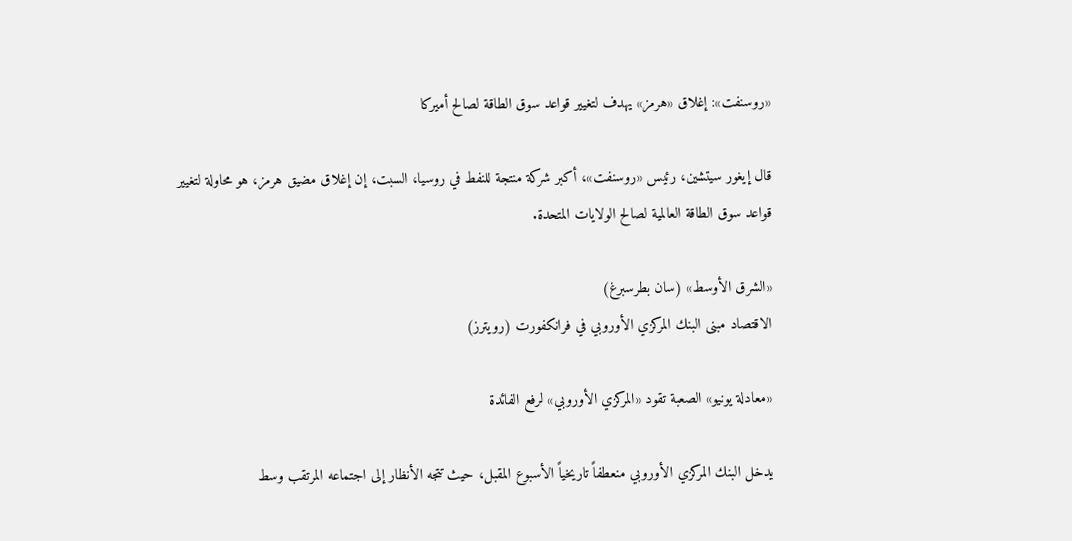«روسنفت»: إغلاق «هرمز» يهدف لتغيير قواعد سوق الطاقة لصالح أميركا

قال إيغور سيتشين، رئيس «روسنفت»، أكبر شركة منتجة للنفط في روسيا، السبت، إن إغلاق مضيق هرمز، هو محاولة لتغيير قواعد سوق الطاقة العالمية لصالح الولايات المتحدة.

«الشرق الأوسط» (سان بطرسبرغ)
الاقتصاد مبنى البنك المركزي الأوروبي في فرانكفورت (رويترز)

«معادلة يونيو» الصعبة تقود «المركزي الأوروبي» لرفع الفائدة

يدخل البنك المركزي الأوروبي منعطفاً تاريخياً الأسبوع المقبل، حيث تتجه الأنظار إلى اجتماعه المرتقب وسط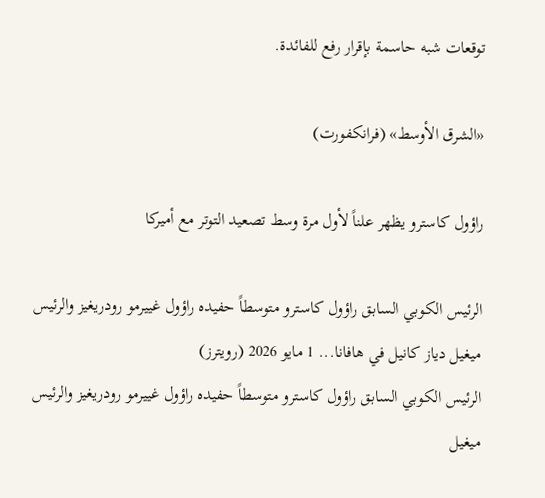توقعات شبه حاسمة بإقرار رفع للفائدة.

«الشرق الأوسط» (فرانكفورت)

راؤول كاسترو يظهر علناً لأول مرة وسط تصعيد التوتر مع أميركا

الرئيس الكوبي السابق راؤول كاسترو متوسطاً حفيده راؤول غييرمو رودريغيز والرئيس ميغيل دياز كانيل في هافانا... 1 مايو 2026 (رويترز)
الرئيس الكوبي السابق راؤول كاسترو متوسطاً حفيده راؤول غييرمو رودريغيز والرئيس ميغيل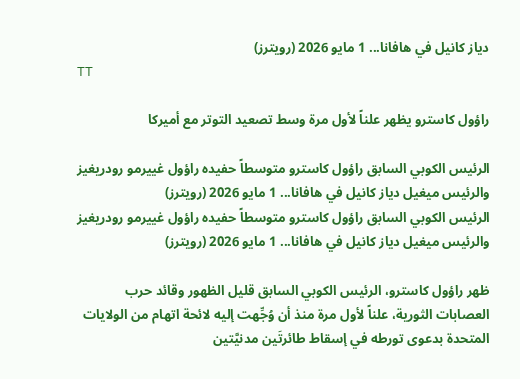دياز كانيل في هافانا... 1 مايو 2026 (رويترز)
TT

راؤول كاسترو يظهر علناً لأول مرة وسط تصعيد التوتر مع أميركا

الرئيس الكوبي السابق راؤول كاسترو متوسطاً حفيده راؤول غييرمو رودريغيز والرئيس ميغيل دياز كانيل في هافانا... 1 مايو 2026 (رويترز)
الرئيس الكوبي السابق راؤول كاسترو متوسطاً حفيده راؤول غييرمو رودريغيز والرئيس ميغيل دياز كانيل في هافانا... 1 مايو 2026 (رويترز)

ظهر راؤول كاسترو، الرئيس الكوبي السابق قليل الظهور وقائد حرب العصابات الثورية، علناً لأول مرة منذ أن وُجِّهت إليه لائحة اتهام من الولايات المتحدة بدعوى تورطه في إسقاط طائرتَين مدنيَّتين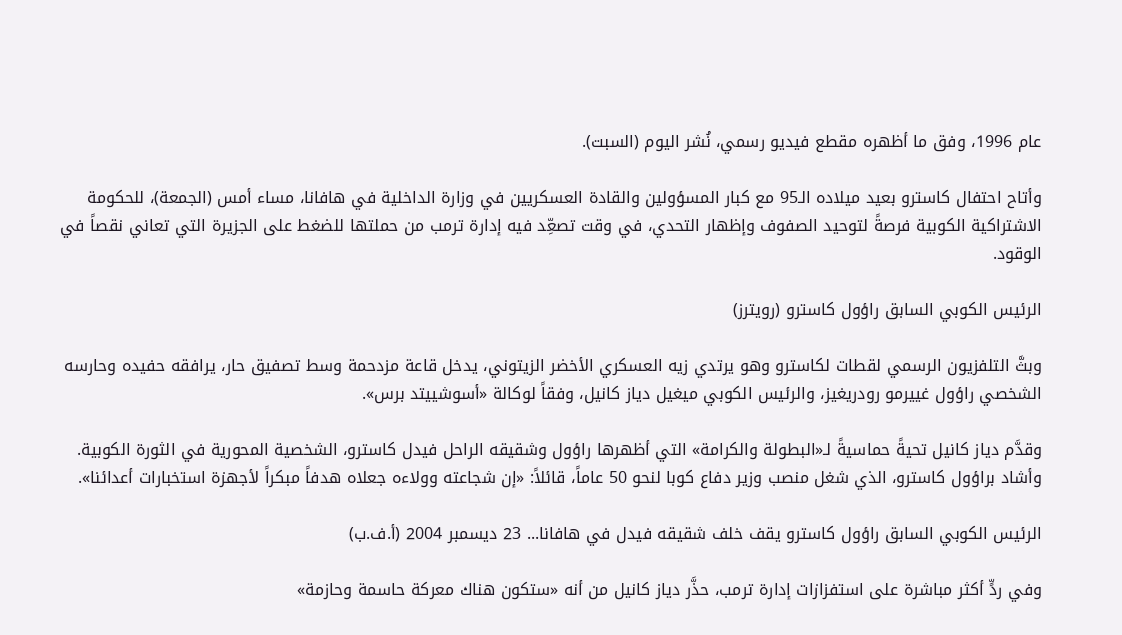عام 1996، وفق ما أظهره مقطع فيديو رسمي، نُشر اليوم (السبت).

وأتاح احتفال كاسترو بعيد ميلاده الـ95 مع كبار المسؤولين والقادة العسكريين في وزارة الداخلية في هافانا، مساء أمس (الجمعة)، للحكومة الاشتراكية الكوبية فرصةً لتوحيد الصفوف وإظهار التحدي، في وقت تصعِّد فيه إدارة ترمب من حملتها للضغط على الجزيرة التي تعاني نقصاً في الوقود.

الرئيس الكوبي السابق راؤول كاسترو (رويترز)

وبثَّ التلفزيون الرسمي لقطات لكاسترو وهو يرتدي زيه العسكري الأخضر الزيتوني، يدخل قاعة مزدحمة وسط تصفيق حار، يرافقه حفيده وحارسه الشخصي راؤول غييرمو رودريغيز، والرئيس الكوبي ميغيل دياز كانيل، وفقاً لوكالة «أسوشييتد برس».

وقدَّم دياز كانيل تحيةً حماسيةً لـ«البطولة والكرامة» التي أظهرها راؤول وشقيقه الراحل فيدل كاسترو، الشخصية المحورية في الثورة الكوبية. وأشاد براؤول كاسترو، الذي شغل منصب وزير دفاع كوبا لنحو 50 عاماً، قائلاً: «إن شجاعته وولاءه جعلاه هدفاً مبكراً لأجهزة استخبارات أعدائنا».

الرئيس الكوبي السابق راؤول كاسترو يقف خلف شقيقه فيدل في هافانا... 23 ديسمبر 2004 (أ.ف.ب)

وفي ردٍّ أكثر مباشرة على استفزازات إدارة ترمب، حذَّر دياز كانيل من أنه «ستكون هناك معركة حاسمة وحازمة»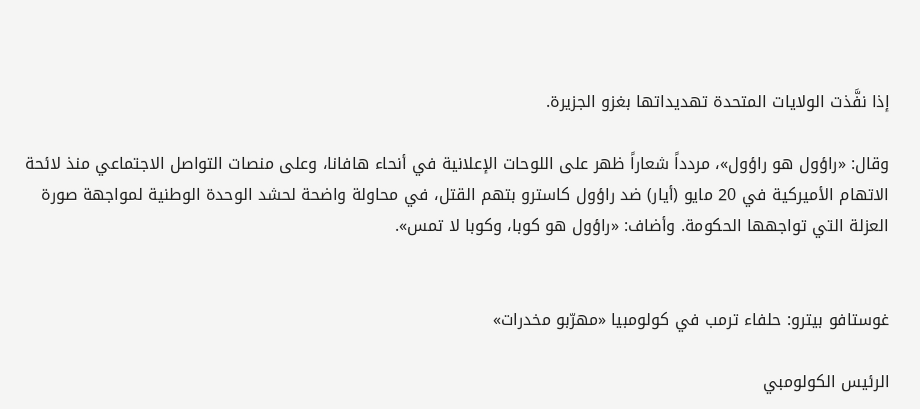إذا نفَّذت الولايات المتحدة تهديداتها بغزو الجزيرة.

وقال: «راؤول هو راؤول»، مردداً شعاراً ظهر على اللوحات الإعلانية في أنحاء هافانا، وعلى منصات التواصل الاجتماعي منذ لائحة الاتهام الأميركية في 20 مايو (أيار) ضد راؤول كاسترو بتهم القتل، في محاولة واضحة لحشد الوحدة الوطنية لمواجهة صورة العزلة التي تواجهها الحكومة. وأضاف: «راؤول هو كوبا، وكوبا لا تمس».


غوستافو بيترو: حلفاء ترمب في كولومبيا «مهرّبو مخدرات»

الرئيس الكولومبي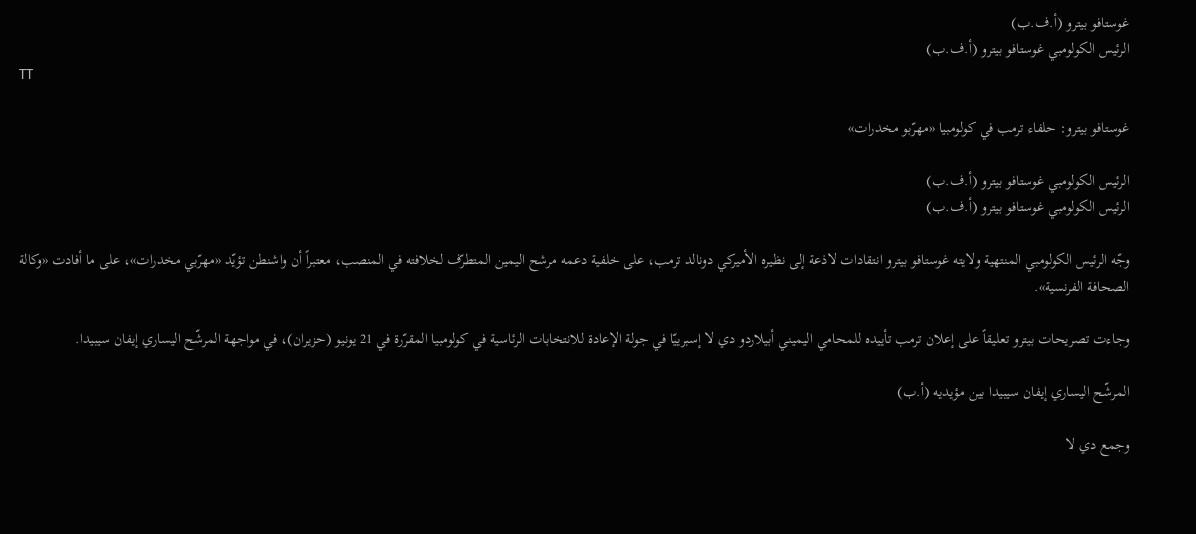غوستافو بيترو (أ.ف.ب)
الرئيس الكولومبي غوستافو بيترو (أ.ف.ب)
TT

غوستافو بيترو: حلفاء ترمب في كولومبيا «مهرّبو مخدرات»

الرئيس الكولومبي غوستافو بيترو (أ.ف.ب)
الرئيس الكولومبي غوستافو بيترو (أ.ف.ب)

وجّه الرئيس الكولومبي المنتهية ولايته غوستافو بيترو انتقادات لاذعة إلى نظيره الأميركي دونالد ترمب، على خلفية دعمه مرشح اليمين المتطرّف لخلافته في المنصب، معتبراً أن واشنطن تؤيّد «مهرّبي مخدرات»، على ما أفادت «وكالة الصحافة الفرنسية».

وجاءت تصريحات بيترو تعليقاً على إعلان ترمب تأييده للمحامي اليميني أبيلاردو دي لا إسبرييّا في جولة الإعادة للانتخابات الرئاسية في كولومبيا المقرّرة في 21 يونيو (حزيران)، في مواجهة المرشّح اليساري إيفان سيبيدا.

المرشّح اليساري إيفان سيبيدا بين مؤيديه (أ.ب)

وجمع دي لا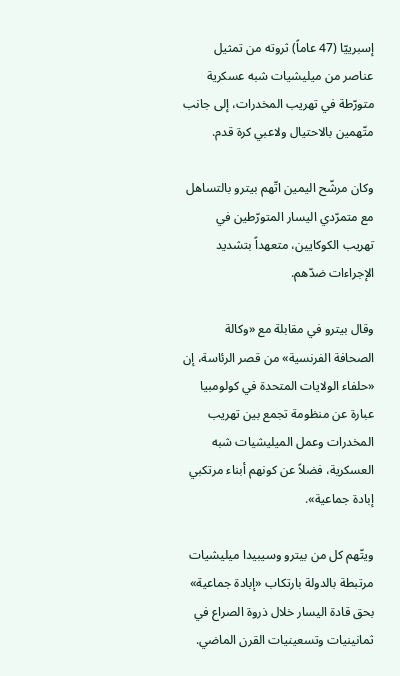إسبرييّا (47 عاماً) ثروته من تمثيل عناصر من ميليشيات شبه عسكرية متورّطة في تهريب المخدرات، إلى جانب متّهمين بالاحتيال ولاعبي كرة قدم.

وكان مرشّح اليمين اتّهم بيترو بالتساهل مع متمرّدي اليسار المتورّطين في تهريب الكوكايين، متعهداً بتشديد الإجراءات ضدّهم.

وقال بيترو في مقابلة مع «وكالة الصحافة الفرنسية» من قصر الرئاسة، إن «حلفاء الولايات المتحدة في كولومبيا عبارة عن منظومة تجمع بين تهريب المخدرات وعمل الميليشيات شبه العسكرية، فضلاً عن كونهم أبناء مرتكبي إبادة جماعية».

ويتّهم كل من بيترو وسيبيدا ميليشيات مرتبطة بالدولة بارتكاب «إبادة جماعية» بحق قادة اليسار خلال ذروة الصراع في ثمانينيات وتسعينيات القرن الماضي.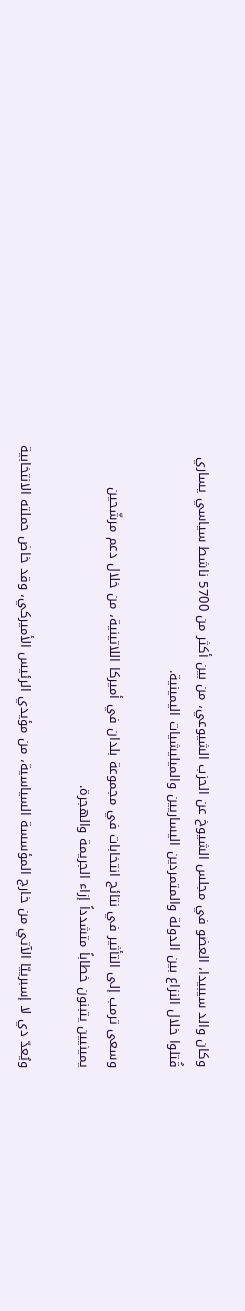وكان والد سيبيدا، العضو في مجلس الشيوخ عن الحزب الشيوعي، من بين أكثر من 5700 ناشط سياسي يساري قُتلوا خلال النزاع بين الدولة والمتمردين اليساريين والميليشيات اليمينية.

وسعى ترمب إلى التأثير في نتائج انتخابات في مجموعة بلدان في أميركا اللاتينية، من خلال دعم مرشّحين يمينيين يتبنون خطاباً متشدداً إزاء الجريمة والهجرة.

ويُعدّ دي لا إسبرييّا الآتي من خارج المؤسسة السياسية، من مؤيدي الرئيس الأميركي، وقد خاض حملته الانتخابية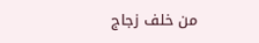من خلف زجاج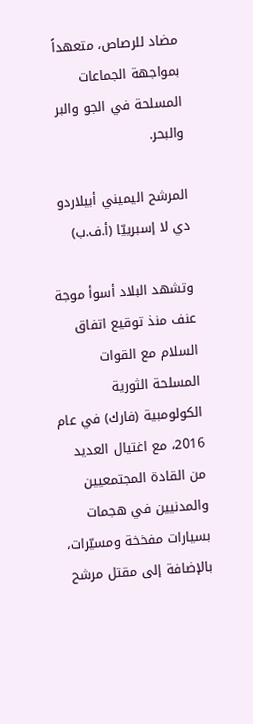مضاد للرصاص، متعهداً بمواجهة الجماعات المسلحة في الجو والبر والبحر.

المرشح اليميني أبيلاردو دي لا إسبرييّا (أ.ف.ب)

وتشهد البلاد أسوأ موجة عنف منذ توقيع اتفاق السلام مع القوات المسلحة الثورية الكولومبية (فارك) في عام 2016، مع اغتيال العديد من القادة المجتمعيين والمدنيين في هجمات بسيارات مفخخة ومسيّرات، بالإضافة إلى مقتل مرشح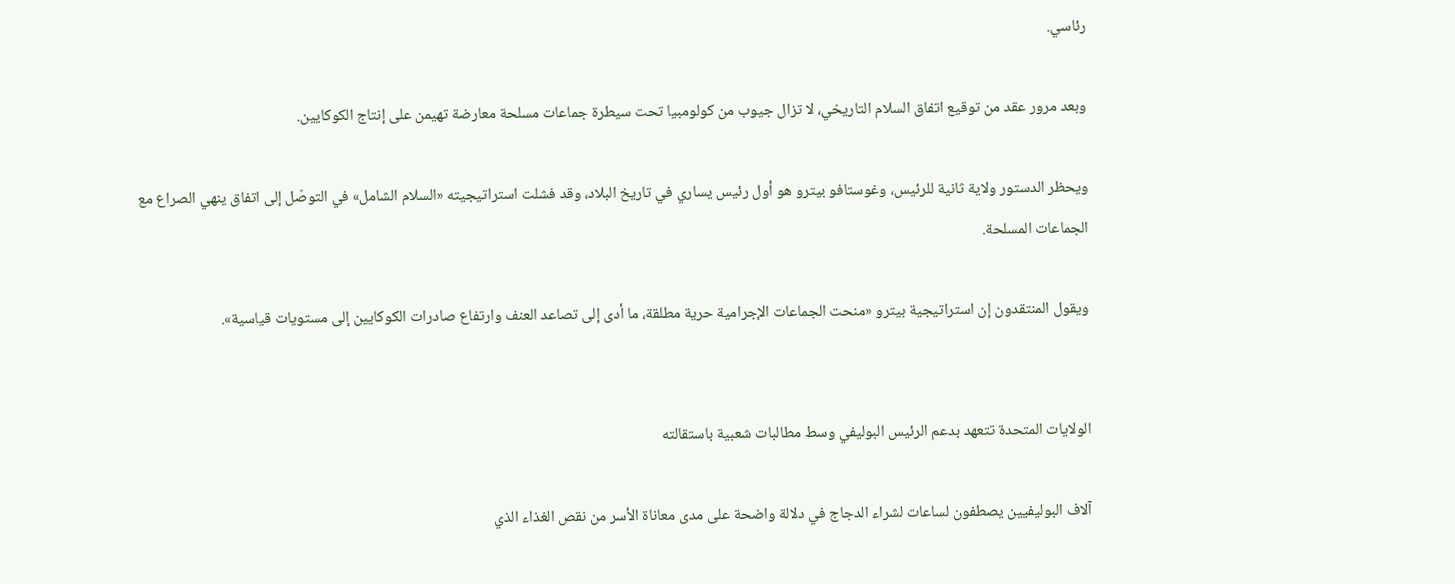رئاسي.

وبعد مرور عقد من توقيع اتفاق السلام التاريخي، لا تزال جيوب من كولومبيا تحت سيطرة جماعات مسلحة معارضة تهيمن على إنتاج الكوكايين.

ويحظر الدستور ولاية ثانية للرئيس، وغوستافو بيترو هو أول رئيس يساري في تاريخ البلاد، وقد فشلت استراتيجيته «السلام الشامل» في التوصّل إلى اتفاق ينهي الصراع مع الجماعات المسلحة.

ويقول المنتقدون إن استراتيجية بيترو «منحت الجماعات الإجرامية حرية مطلقة، ما أدى إلى تصاعد العنف وارتفاع صادرات الكوكايين إلى مستويات قياسية».


الولايات المتحدة تتعهد بدعم الرئيس البوليفي وسط مطالبات شعبية باستقالته

آلاف البوليفيين يصطفون لساعات لشراء الدجاج في دلالة واضحة على مدى معاناة الأسر من نقص الغذاء الذي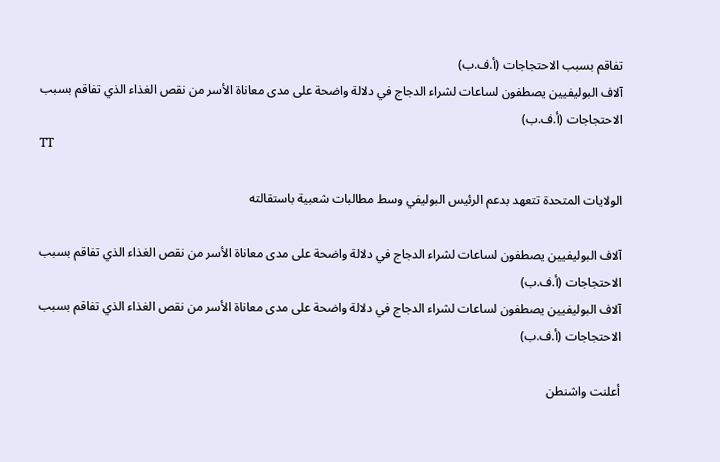تفاقم بسبب الاحتجاجات (أ.ف.ب)
آلاف البوليفيين يصطفون لساعات لشراء الدجاج في دلالة واضحة على مدى معاناة الأسر من نقص الغذاء الذي تفاقم بسبب الاحتجاجات (أ.ف.ب)
TT

الولايات المتحدة تتعهد بدعم الرئيس البوليفي وسط مطالبات شعبية باستقالته

آلاف البوليفيين يصطفون لساعات لشراء الدجاج في دلالة واضحة على مدى معاناة الأسر من نقص الغذاء الذي تفاقم بسبب الاحتجاجات (أ.ف.ب)
آلاف البوليفيين يصطفون لساعات لشراء الدجاج في دلالة واضحة على مدى معاناة الأسر من نقص الغذاء الذي تفاقم بسبب الاحتجاجات (أ.ف.ب)

أعلنت واشنطن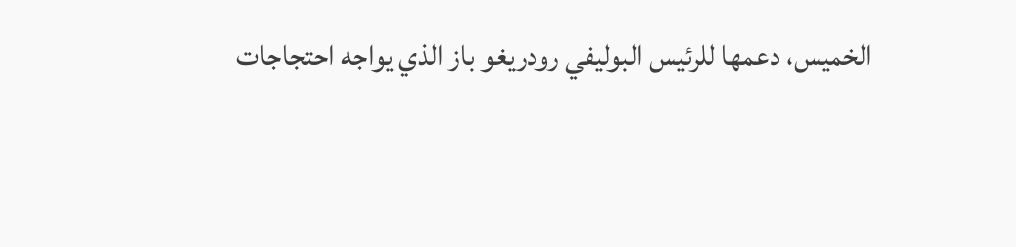الخميس، دعمها للرئيس البوليفي رودريغو باز الذي يواجه احتجاجات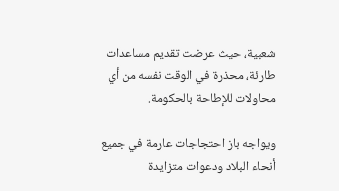شعبية، حيث عرضت تقديم مساعدات طارئة، محذرة في الوقت نفسه من أي محاولات للإطاحة بالحكومة.

ويواجه باز احتجاجات عارمة في جميع أنحاء البلاد ودعوات متزايدة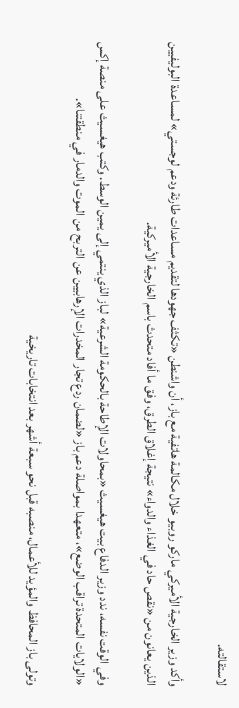لاستقالته.

وأكد وزير الخارجية الأميركي ماركو روبيو خلال مكالمة هاتفية مع باز، أن واشنطن «تكثف جهودها لتقديم مساعدات طارئة ودعم لوجستي» لمساعدة البوليفيين الذين يعانون من «نقص حاد في الغذاء والدواء» نتيجة إغلاق الطرق، وفق ما أفاد متحدث باسم الخارجية الأميركية.

وفي الوقت نفسه، ندد وزير الدفاع بيت هيغسيث «بمحاولات الإطاحة بالحكومة الشرعية» لباز الذي ينتمي إلى يمين الوسط. وكتب هيغسيث على منصة إكس «الولايات المتحدة تراقب الوضع»، متعهدا بمواصلة دعم باز «لضمان ردع تجار المخدرات الإرهابيين عن التربح من الموت والدمار في منطقتنا».

وتولى باز المحافظ والمؤيد للأعمال، منصبه قبل نحو سبعة أشهر بعد انتخابات تاريخية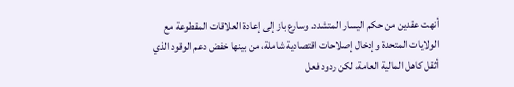أنهت عقدين من حكم اليسار المتشدد. وسارع باز إلى إعادة العلاقات المقطوعة مع الولايات المتحدة وإدخال إصلاحات اقتصادية شاملة، من بينها خفض دعم الوقود الذي أثقل كاهل المالية العامة، لكن ردود فعل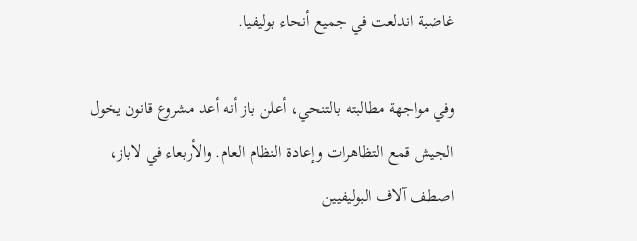غاضبة اندلعت في جميع أنحاء بوليفيا.

وفي مواجهة مطالبته بالتنحي، أعلن باز أنه أعد مشروع قانون يخول الجيش قمع التظاهرات وإعادة النظام العام. والأربعاء في لاباز، اصطف آلاف البوليفيين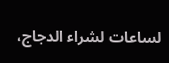لساعات لشراء الدجاج،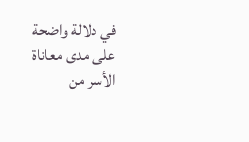في دلالة واضحة على مدى معاناة الأسر من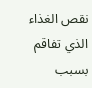نقص الغذاء الذي تفاقم بسبب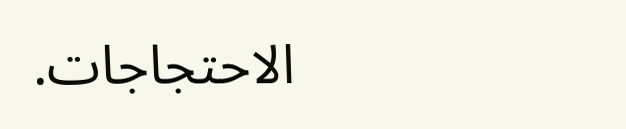الاحتجاجات.